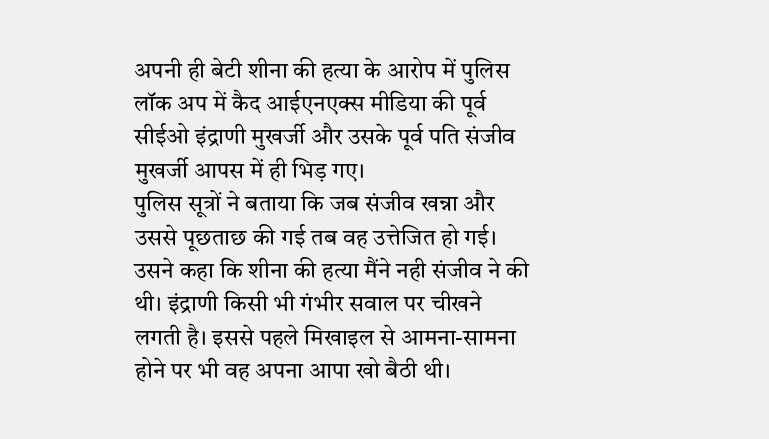अपनी ही बेटी शीना की हत्या के आरोप में पुलिस लॉक अप में कैद आईएनएक्स मीडिया की पूर्व सीईओ इंद्राणी मुखर्जी और उसके पूर्व पति संजीव मुखर्जी आपस में ही भिड़ गए।
पुलिस सूत्रों ने बताया कि जब संजीव खन्ना और उससे पूछताछ की गई तब वह उत्तेजित हो गई। उसने कहा कि शीना की हत्या मैंने नही संजीव ने की थी। इंद्राणी किसी भी गंभीर सवाल पर चीखने लगती है। इससे पहले मिखाइल से आमना-सामना होने पर भी वह अपना आपा खो बैठी थी।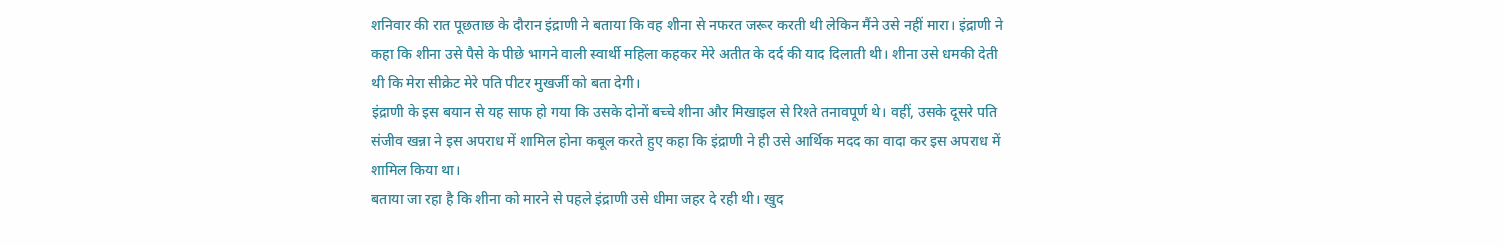शनिवार की रात पूछताछ के दौरान इंद्राणी ने बताया कि वह शीना से नफरत जरूर करती थी लेकिन मैंने उसे नहीं मारा। इंद्राणी ने कहा कि शीना उसे पैसे के पीछे भागने वाली स्वार्थी महिला कहकर मेरे अतीत के दर्द की याद दिलाती थी। शीना उसे धमकी देती थी कि मेरा सीक्रेट मेरे पति पीटर मुखर्जी को बता देगी।
इंद्राणी के इस बयान से यह साफ हो गया कि उसके दोनों बच्चे शीना और मिखाइल से रिश्ते तनावपूर्ण थे। वहीं, उसके दूसरे पति संजीव खन्ना ने इस अपराध में शामिल होना कबूल करते हुए कहा कि इंद्राणी ने ही उसे आर्थिक मदद का वादा कर इस अपराध में शामिल किया था।
बताया जा रहा है कि शीना को मारने से पहले इंद्राणी उसे धीमा जहर दे रही थी। खुद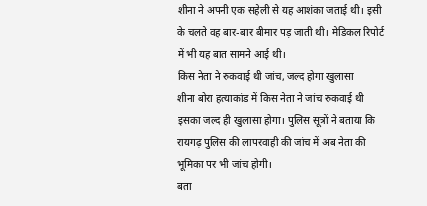शीना ने अपनी एक सहेली से यह आशंका जताई थी। इसी के चलते वह बार-बार बीमार पड़ जाती थी। मेडिकल रिपोर्ट में भी यह बात सामने आई थी।
किस नेता ने रुकवाई थी जांच, जल्द होगा खुलासा
शीना बोरा हत्याकांड में किस नेता ने जांच रुकवाई थी इसका जल्द ही खुलासा होगा। पुलिस सूत्रों ने बताया कि रायगढ़ पुलिस की लापरवाही की जांच में अब नेता की भूमिका पर भी जांच होगी।
बता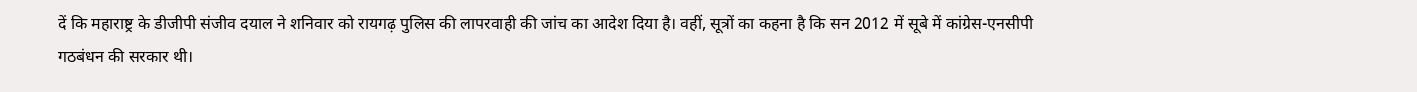दें कि महाराष्ट्र के डीजीपी संजीव दयाल ने शनिवार को रायगढ़ पुलिस की लापरवाही की जांच का आदेश दिया है। वहीं, सूत्रों का कहना है कि सन 2012 में सूबे में कांग्रेस-एनसीपी गठबंधन की सरकार थी।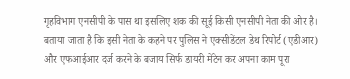गृहविभाग एनसीपी के पास था इसलिए शक की सूई किसी एनसीपी नेता की ओर है। बताया जाता है कि इसी नेता के कहने पर पुलिस ने एक्सीडेंटल डेथ रिपोर्ट (एडीआर) और एफआईआर दर्ज करने के बजाय सिर्फ डायरी मेंटेन कर अपना काम पूरा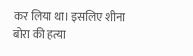कर लिया था। इसलिए शीना बोरा की हत्या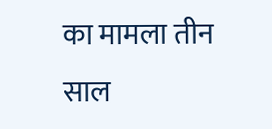का मामला तीन साल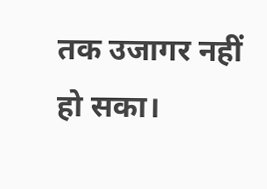तक उजागर नहीं हो सका।